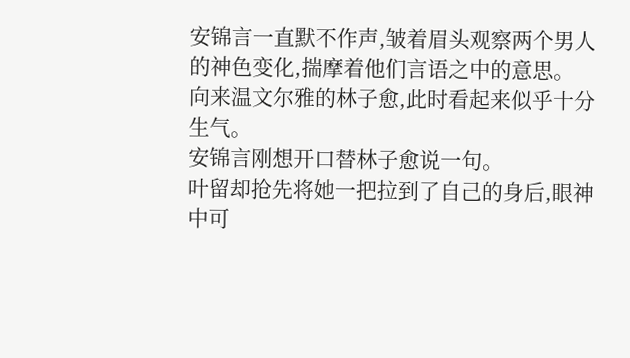安锦言一直默不作声,皱着眉头观察两个男人的神色变化,揣摩着他们言语之中的意思。
向来温文尔雅的林子愈,此时看起来似乎十分生气。
安锦言刚想开口替林子愈说一句。
叶留却抢先将她一把拉到了自己的身后,眼神中可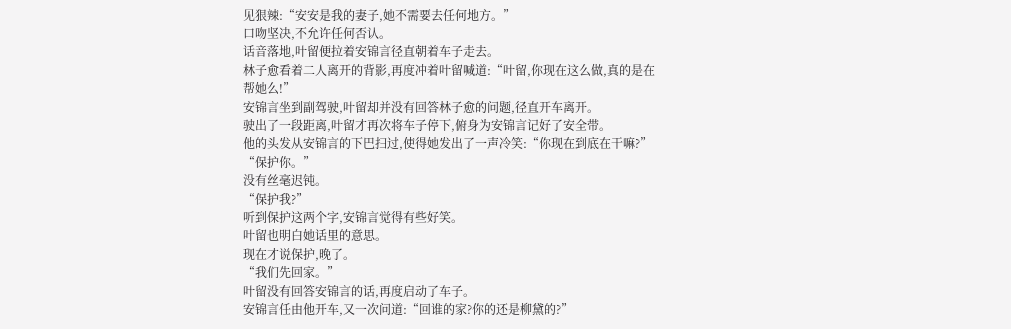见狠辣:“安安是我的妻子,她不需要去任何地方。”
口吻坚决,不允许任何否认。
话音落地,叶留便拉着安锦言径直朝着车子走去。
林子愈看着二人离开的背影,再度冲着叶留喊道:“叶留,你现在这么做,真的是在帮她么!”
安锦言坐到副驾驶,叶留却并没有回答林子愈的问题,径直开车离开。
驶出了一段距离,叶留才再次将车子停下,俯身为安锦言记好了安全带。
他的头发从安锦言的下巴扫过,使得她发出了一声冷笑:“你现在到底在干嘛?”
“保护你。”
没有丝毫迟钝。
“保护我?”
听到保护这两个字,安锦言觉得有些好笑。
叶留也明白她话里的意思。
现在才说保护,晚了。
“我们先回家。”
叶留没有回答安锦言的话,再度启动了车子。
安锦言任由他开车,又一次问道:“回谁的家?你的还是柳黛的?”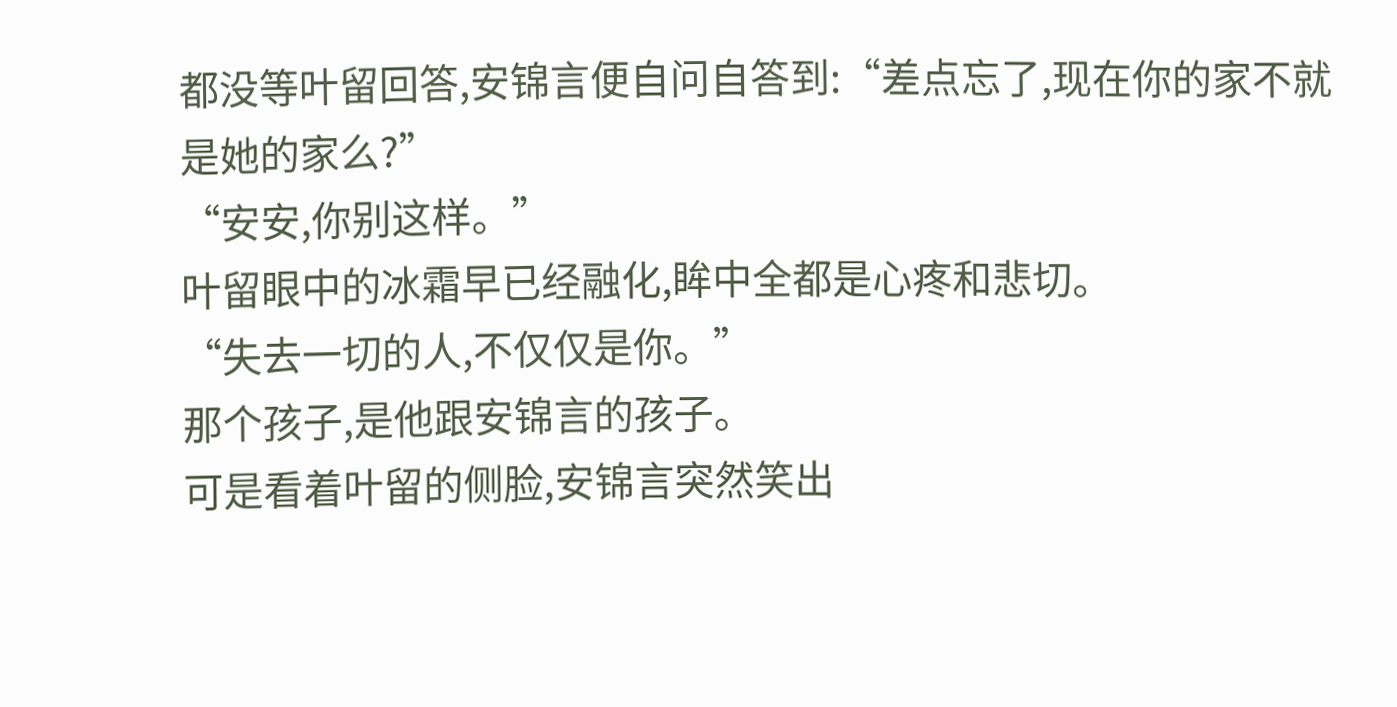都没等叶留回答,安锦言便自问自答到:“差点忘了,现在你的家不就是她的家么?”
“安安,你别这样。”
叶留眼中的冰霜早已经融化,眸中全都是心疼和悲切。
“失去一切的人,不仅仅是你。”
那个孩子,是他跟安锦言的孩子。
可是看着叶留的侧脸,安锦言突然笑出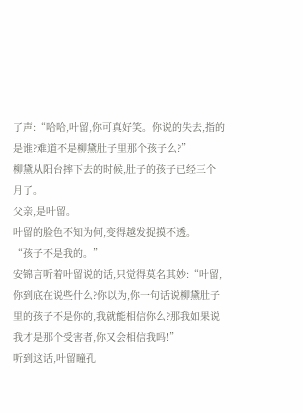了声:“哈哈,叶留,你可真好笑。你说的失去,指的是谁?难道不是柳黛肚子里那个孩子么?”
柳黛从阳台摔下去的时候,肚子的孩子已经三个月了。
父亲,是叶留。
叶留的脸色不知为何,变得越发捉摸不透。
“孩子不是我的。”
安锦言听着叶留说的话,只觉得莫名其妙:“叶留,你到底在说些什么?你以为,你一句话说柳黛肚子里的孩子不是你的,我就能相信你么?那我如果说我才是那个受害者,你又会相信我吗!”
听到这话,叶留瞳孔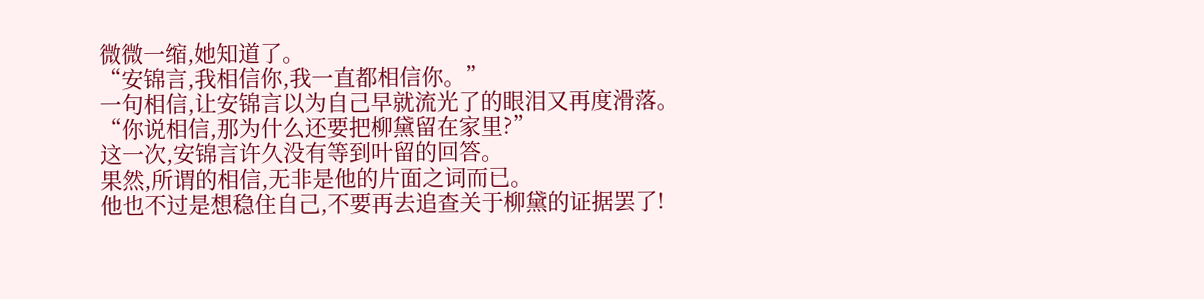微微一缩,她知道了。
“安锦言,我相信你,我一直都相信你。”
一句相信,让安锦言以为自己早就流光了的眼泪又再度滑落。
“你说相信,那为什么还要把柳黛留在家里?”
这一次,安锦言许久没有等到叶留的回答。
果然,所谓的相信,无非是他的片面之词而已。
他也不过是想稳住自己,不要再去追查关于柳黛的证据罢了!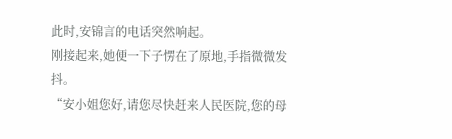此时,安锦言的电话突然响起。
刚接起来,她便一下子愣在了原地,手指微微发抖。
“安小姐您好,请您尽快赶来人民医院,您的母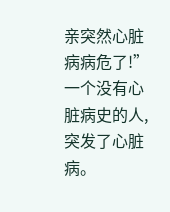亲突然心脏病病危了!”
一个没有心脏病史的人,突发了心脏病。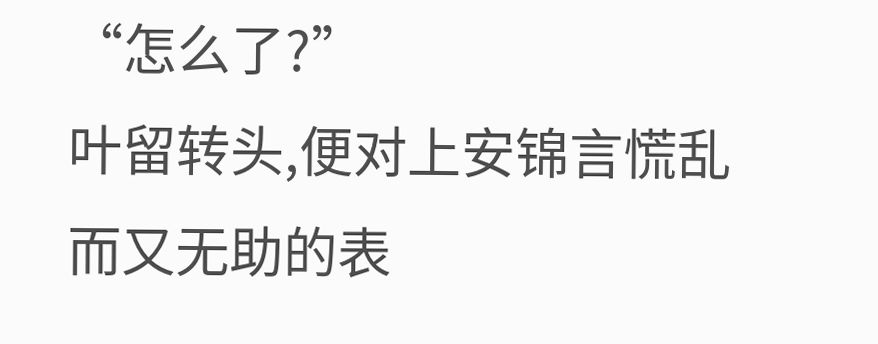“怎么了?”
叶留转头,便对上安锦言慌乱而又无助的表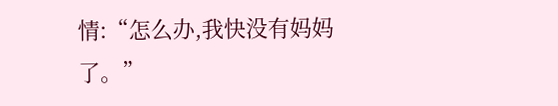情:“怎么办,我快没有妈妈了。”